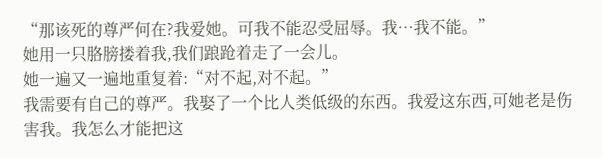“那该死的尊严何在?我爱她。可我不能忍受屈辱。我…我不能。”
她用一只胳膀搂着我,我们踉跄着走了一会儿。
她一遍又一遍地重复着:“对不起,对不起。”
我需要有自己的尊严。我娶了一个比人类低级的东西。我爱这东西,可她老是伤害我。我怎么才能把这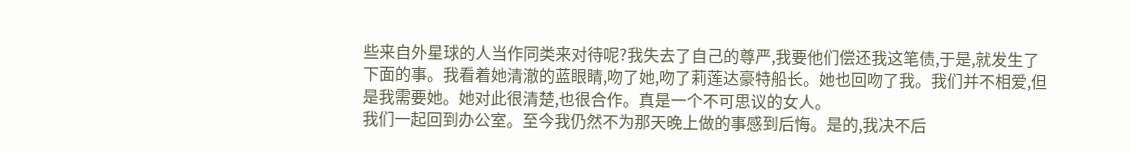些来自外星球的人当作同类来对待呢?我失去了自己的尊严,我要他们偿还我这笔债,于是,就发生了下面的事。我看着她清澈的蓝眼睛,吻了她,吻了莉莲达豪特船长。她也回吻了我。我们并不相爱,但是我需要她。她对此很清楚,也很合作。真是一个不可思议的女人。
我们一起回到办公室。至今我仍然不为那天晚上做的事感到后悔。是的,我决不后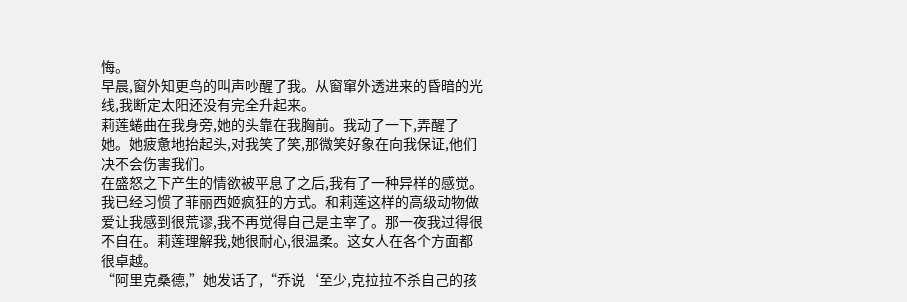悔。
早晨,窗外知更鸟的叫声吵醒了我。从窗窜外透进来的昏暗的光线,我断定太阳还没有完全升起来。
莉莲蜷曲在我身旁,她的头靠在我胸前。我动了一下,弄醒了她。她疲惫地抬起头,对我笑了笑,那微笑好象在向我保证,他们决不会伤害我们。
在盛怒之下产生的情欲被平息了之后,我有了一种异样的感觉。我已经习惯了菲丽西姬疯狂的方式。和莉莲这样的高级动物做爱让我感到很荒谬,我不再觉得自己是主宰了。那一夜我过得很不自在。莉莲理解我,她很耐心,很温柔。这女人在各个方面都很卓越。
“阿里克桑德,”她发话了,“乔说‘至少,克拉拉不杀自己的孩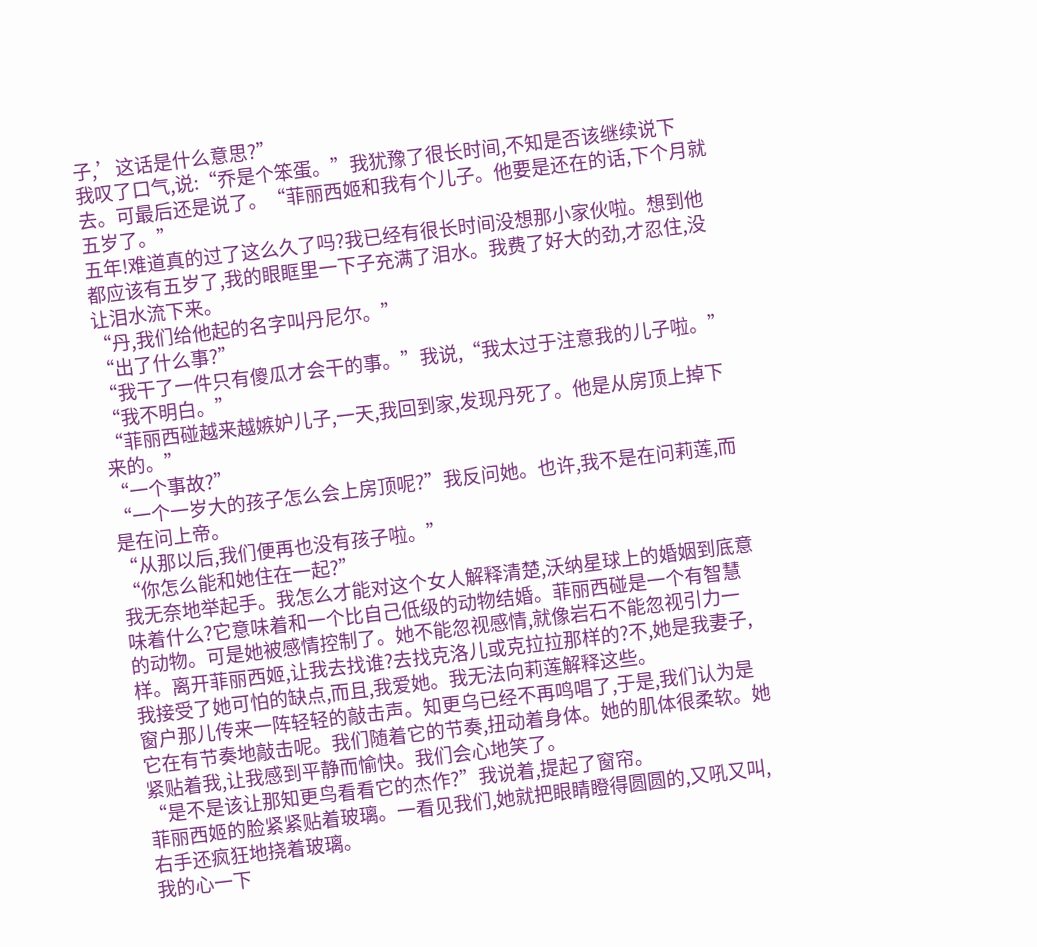子,’这话是什么意思?”
我叹了口气,说:“乔是个笨蛋。”我犹豫了很长时间,不知是否该继续说下去。可最后还是说了。“菲丽西姬和我有个儿子。他要是还在的话,下个月就五岁了。”
五年!难道真的过了这么久了吗?我已经有很长时间没想那小家伙啦。想到他都应该有五岁了,我的眼眶里一下子充满了泪水。我费了好大的劲,才忍住,没让泪水流下来。
“丹,我们给他起的名字叫丹尼尔。”
“出了什么事?”
“我干了一件只有傻瓜才会干的事。”我说,“我太过于注意我的儿子啦。”
“我不明白。”
“菲丽西碰越来越嫉妒儿子,一天,我回到家,发现丹死了。他是从房顶上掉下来的。”
“一个事故?”
“一个一岁大的孩子怎么会上房顶呢?”我反问她。也许,我不是在问莉莲,而是在问上帝。
“从那以后,我们便再也没有孩子啦。”
“你怎么能和她住在一起?”
我无奈地举起手。我怎么才能对这个女人解释清楚,沃纳星球上的婚姻到底意味着什么?它意味着和一个比自己低级的动物结婚。菲丽西碰是一个有智慧的动物。可是她被感情控制了。她不能忽视感情,就像岩石不能忽视引力一样。离开菲丽西姬,让我去找谁?去找克洛儿或克拉拉那样的?不,她是我妻子,我接受了她可怕的缺点,而且,我爱她。我无法向莉莲解释这些。
窗户那儿传来一阵轻轻的敲击声。知更乌已经不再鸣唱了,于是,我们认为是它在有节奏地敲击呢。我们随着它的节奏,扭动着身体。她的肌体很柔软。她紧贴着我,让我感到平静而愉快。我们会心地笑了。
“是不是该让那知更鸟看看它的杰作?”我说着,提起了窗帘。
菲丽西姬的脸紧紧贴着玻璃。一看见我们,她就把眼睛瞪得圆圆的,又吼又叫,右手还疯狂地挠着玻璃。
我的心一下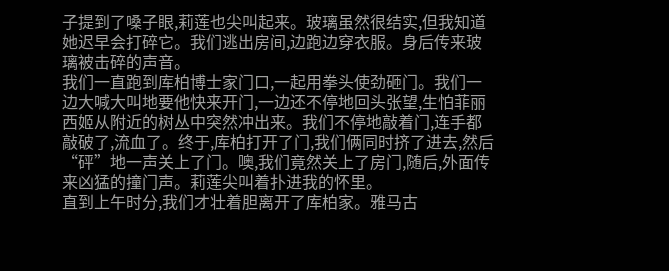子提到了嗓子眼,莉莲也尖叫起来。玻璃虽然很结实,但我知道她迟早会打碎它。我们逃出房间,边跑边穿衣服。身后传来玻璃被击碎的声音。
我们一直跑到库柏博士家门口,一起用拳头使劲砸门。我们一边大喊大叫地要他快来开门,一边还不停地回头张望,生怕菲丽西姬从附近的树丛中突然冲出来。我们不停地敲着门,连手都敲破了,流血了。终于,库柏打开了门,我们俩同时挤了进去,然后“砰”地一声关上了门。噢,我们竟然关上了房门,随后,外面传来凶猛的撞门声。莉莲尖叫着扑进我的怀里。
直到上午时分,我们才壮着胆离开了库柏家。雅马古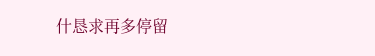什恳求再多停留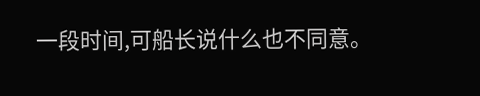一段时间,可船长说什么也不同意。